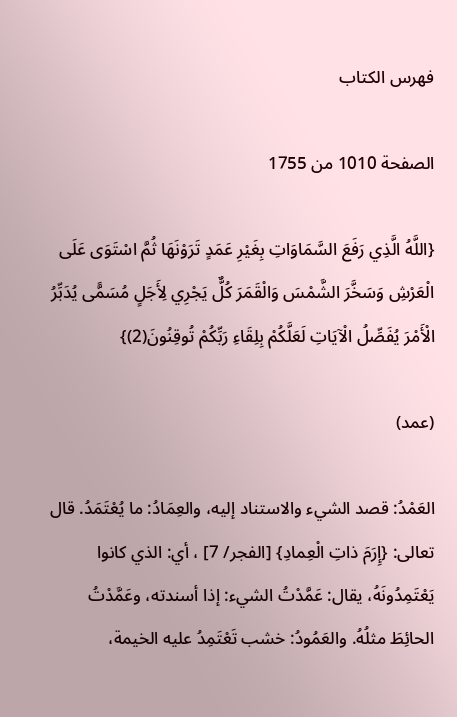فهرس الكتاب

الصفحة 1010 من 1755

{اللَّهُ الَّذِي رَفَعَ السَّمَاوَاتِ بِغَيْرِ عَمَدٍ تَرَوْنَهَا ثُمَّ اسْتَوَى عَلَى الْعَرْشِ وَسَخَّرَ الشَّمْسَ وَالْقَمَرَ كُلٌّ يَجْرِي لِأَجَلٍ مُسَمًّى يُدَبِّرُ الْأَمْرَ يُفَصِّلُ الْآيَاتِ لَعَلَّكُمْ بِلِقَاءِ رَبِّكُمْ تُوقِنُونَ(2)}

(عمد)

العَمْدُ: قصد الشيء والاستناد إليه، والعِمَادُ: ما يُعْتَمَدُ. قال تعالى: {إِرَمَ ذاتِ الْعِمادِ} [الفجر/ 7] ، أي: الذي كانوا يَعْتَمِدُونَهُ، يقال: عَمَّدْتُ الشيء: إذا أسندته، وعَمَّدْتُ الحائِطَ مثلُهُ. والعَمُودُ: خشب تَعْتَمِدُ عليه الخيمة،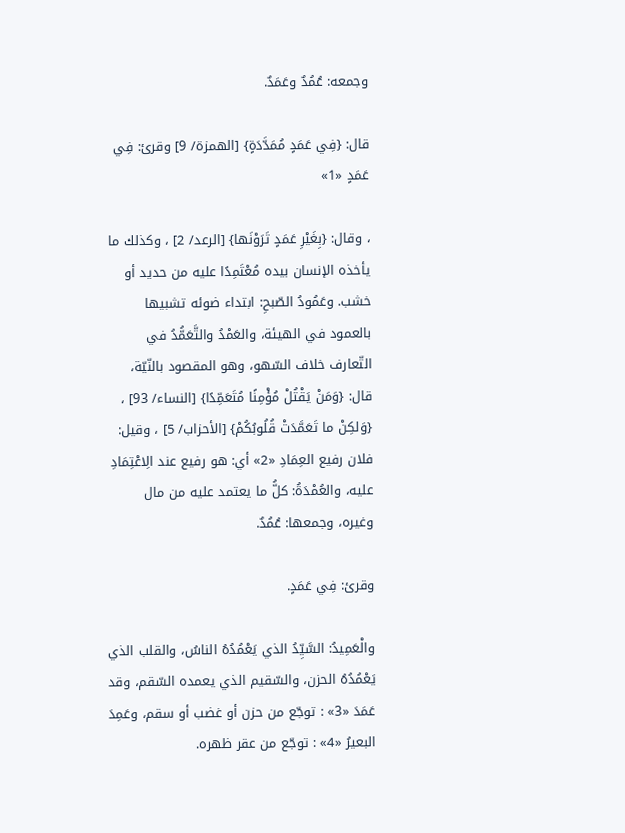وجمعه: عُمُدٌ وعَمَدٌ.

قال: {فِي عَمَدٍ مُمَدَّدَةٍ} [الهمزة/ 9] وقرئ: فِي عَمَدٍ «1»

، وقال: {بِغَيْرِ عَمَدٍ تَرَوْنَها} [الرعد/ 2] ، وكذلك ما يأخذه الإنسان بيده مُعْتَمِدًا عليه من حديد أو خشب. وعَمُودُ الصّبحِ: ابتداء ضوئه تشبيها بالعمود في الهيئة، والعَمْدُ والتَّعَمُّدُ في التّعارف خلاف السّهو، وهو المقصود بالنّيّة، قال: {وَمَنْ يَقْتُلْ مُؤْمِنًا مُتَعَمِّدًا} [النساء/ 93] ، {وَلكِنْ ما تَعَمَّدَتْ قُلُوبُكُمْ} [الأحزاب/ 5] ، وقيل: فلان رفيع العِمَادِ «2» أي: هو رفيع عند الِاعْتِمَادِ عليه، والعُمْدَةُ: كلُّ ما يعتمد عليه من مال وغيره، وجمعها: عُمُدٌ.

وقرئ: فِي عَمَدٍ.

والْعَمِيدُ: السَّيِّدُ الذي يَعْمُدُهُ الناسُ، والقلب الذي يَعْمُدُهُ الحزن، والسّقيم الذي يعمده السّقم، وقد عَمَدَ «3» : توجّع من حزن أو غضب أو سقم، وعَمِدَ البعيرُ «4» : توجّع من عقر ظهره.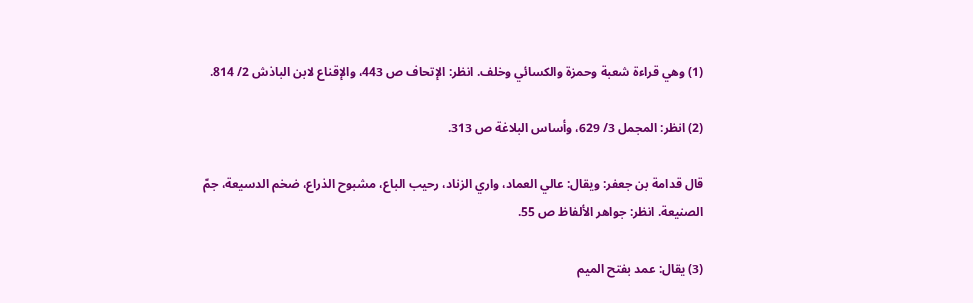(1) وهي قراءة شعبة وحمزة والكسائي وخلف. انظر: الإتحاف ص 443، والإقناع لابن الباذش 2/ 814.

(2) انظر: المجمل 3/ 629، وأساس البلاغة ص 313.

قال قدامة بن جعفر: ويقال: عالي العماد، واري الزناد، رحيب الباع، مشبوح الذراع، ضخم الدسيعة، جمّ الصنيعة. انظر: جواهر الألفاظ ص 55.

(3) يقال: عمد بفتح الميم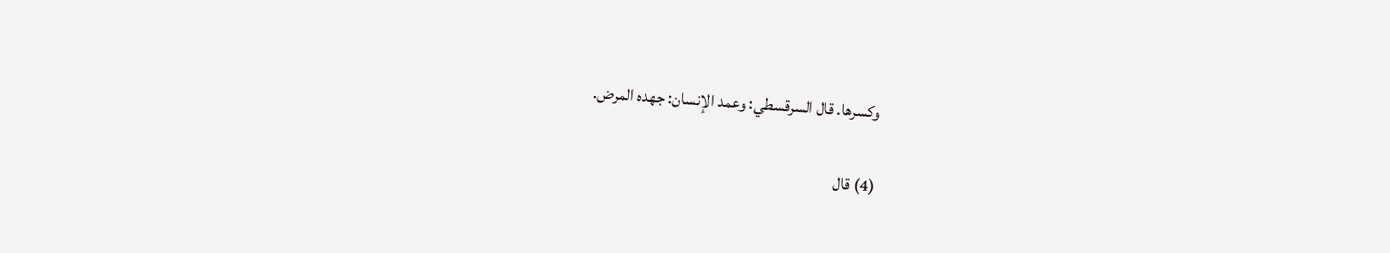وكسرها. قال السرقسطي: وعمد الإنسان: جهده المرض.

(4) قال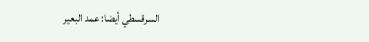السرقسطي أيضا: عمد البعير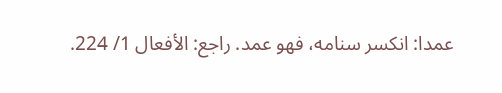عمدا: انكسر سنامه، فهو عمد. راجع: الأفعال 1/ 224.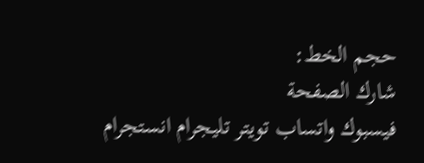حجم الخط:
شارك الصفحة
فيسبوك واتساب تويتر تليجرام انستجرام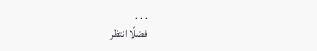. . .
فضلًا انتظر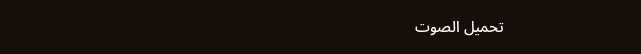تحميل الصوت